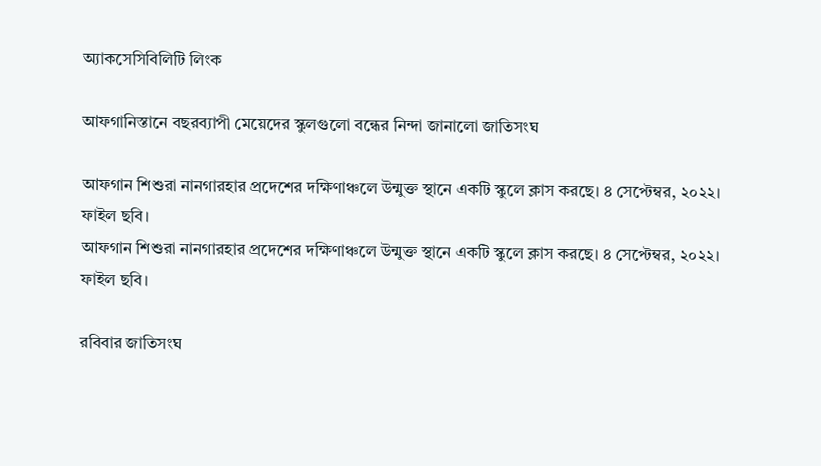অ্যাকসেসিবিলিটি লিংক

আফগানিস্তানে বছরব্যাপী মেয়েদের স্কুলগুলো বন্ধের নিন্দা জানালো জাতিসংঘ

আফগান শিশুরা নানগারহার প্রদেশের দক্ষিণাঞ্চলে উন্মুক্ত স্থানে একটি স্কুলে ক্লাস করছে। ৪ সেপ্টেম্বর, ২০২২। ফাইল ছবি।
আফগান শিশুরা নানগারহার প্রদেশের দক্ষিণাঞ্চলে উন্মুক্ত স্থানে একটি স্কুলে ক্লাস করছে। ৪ সেপ্টেম্বর, ২০২২। ফাইল ছবি।

রবিবার জাতিসংঘ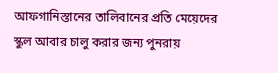আফগানিস্তানের তালিবানের প্রতি মেয়েদের স্কুল আবার চালু করার জন্য পুনরায়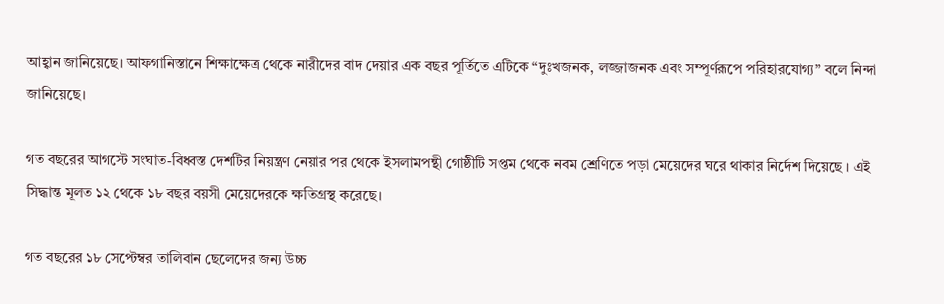আহ্বান জানিয়েছে। আফগানিস্তানে শিক্ষাক্ষেত্র থেকে নারীদের বাদ দেয়ার এক বছর পূর্তিতে এটিকে “দুঃখজনক, লজ্জাজনক এবং সম্পূর্ণরূপে পরিহারযোগ্য” বলে নিন্দা জানিয়েছে।

গত বছরের আগস্টে সংঘাত-বিধ্বস্ত দেশটির নিয়ন্ত্রণ নেয়ার পর থেকে ইসলামপন্থী গোষ্ঠীটি সপ্তম থেকে নবম শ্রেণিতে পড়া মেয়েদের ঘরে থাকার নির্দেশ দিয়েছে । এই সিদ্ধান্ত মূলত ১২ থেকে ১৮ বছর বয়সী মেয়েদেরকে ক্ষতিগ্রস্থ করেছে।

গত বছরের ১৮ সেপ্টেম্বর তালিবান ছেলেদের জন্য উচ্চ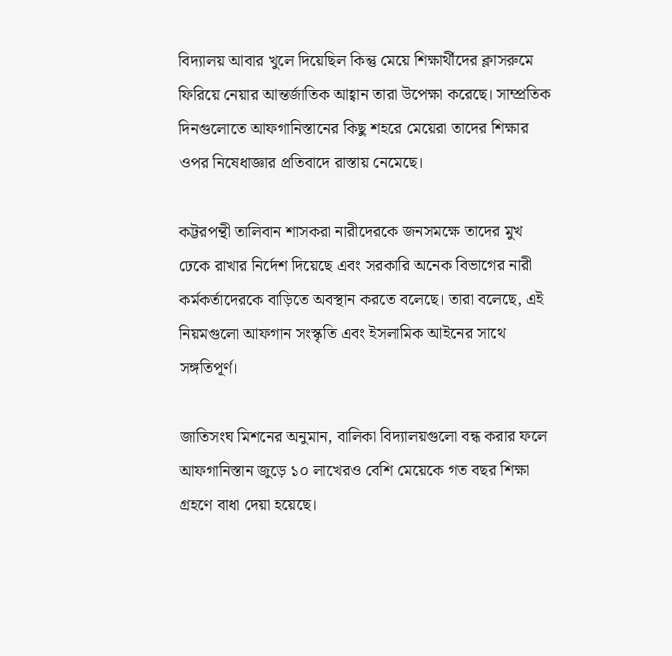বিদ্যালয় আবার খুলে দিয়েছিল কিন্তু মেয়ে শিক্ষার্থীদের ক্লাসরুমে ফিরিয়ে নেয়ার আন্তর্জাতিক আহ্বান তারা উপেক্ষা করেছে। সাম্প্রতিক দিনগুলোতে আফগানিস্তানের কিছু শহরে মেয়েরা তাদের শিক্ষার ওপর নিষেধাজ্ঞার প্রতিবাদে রাস্তায় নেমেছে।

কট্টরপন্থী তালিবান শাসকরা নারীদেরকে জনসমক্ষে তাদের মুখ ঢেকে রাখার নির্দেশ দিয়েছে এবং সরকারি অনেক বিভাগের নারী কর্মকর্তাদেরকে বাড়িতে অবস্থান করতে বলেছে। তারা বলেছে, এই নিয়মগুলো আফগান সংস্কৃতি এবং ইসলামিক আইনের সাথে সঙ্গতিপূর্ণ।

জাতিসংঘ মিশনের অনুমান, বালিকা বিদ্যালয়গুলো বন্ধ করার ফলে আফগানিস্তান জুড়ে ১০ লাখেরও বেশি মেয়েকে গত বছর শিক্ষা গ্রহণে বাধা দেয়া হয়েছে।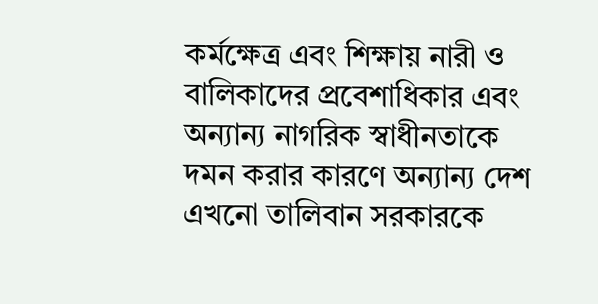কর্মক্ষেত্র এবং শিক্ষায় নারী ও বালিকাদের প্রবেশাধিকার এবং অন্যান্য নাগরিক স্বাধীনতাকে দমন করার কারণে অন্যান্য দেশ এখনো তালিবান সরকারকে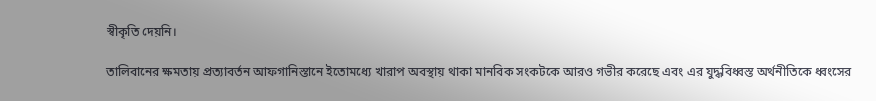স্বীকৃতি দেয়নি।

তালিবানের ক্ষমতায় প্রত্যাবর্তন আফগানিস্তানে ইতোমধ্যে খারাপ অবস্থায় থাকা মানবিক সংকটকে আরও গভীর করেছে এবং এর যুদ্ধবিধ্বস্ত অর্থনীতিকে ধ্বংসের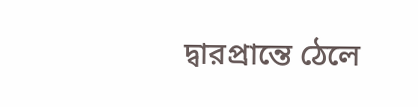দ্বারপ্রান্তে ঠেলে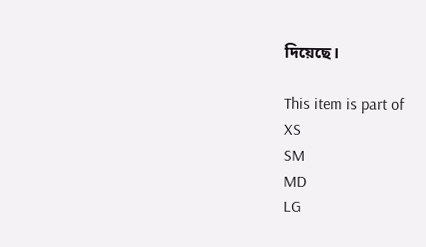দিয়েছে।

This item is part of
XS
SM
MD
LG